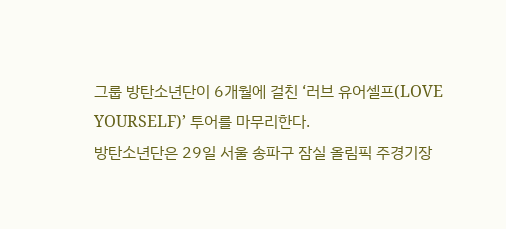그룹 방탄소년단이 6개월에 걸친 ‘러브 유어셀프(LOVE YOURSELF)’ 투어를 마무리한다.
방탄소년단은 29일 서울 송파구 잠실 올림픽 주경기장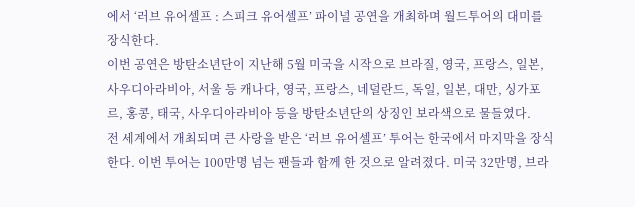에서 ‘러브 유어셀프 : 스피크 유어셀프’ 파이널 공연을 개최하며 월드투어의 대미를 장식한다.
이번 공연은 방탄소년단이 지난해 5월 미국을 시작으로 브라질, 영국, 프랑스, 일본, 사우디아라비아, 서울 등 캐나다, 영국, 프랑스, 네덜란드, 독일, 일본, 대만, 싱가포르, 홍콩, 태국, 사우디아라비아 등을 방탄소년단의 상징인 보라색으로 물들였다.
전 세계에서 개최되며 큰 사랑을 받은 ‘러브 유어셀프’ 투어는 한국에서 마지막을 장식한다. 이번 투어는 100만명 넘는 팬들과 함께 한 것으로 알려졌다. 미국 32만명, 브라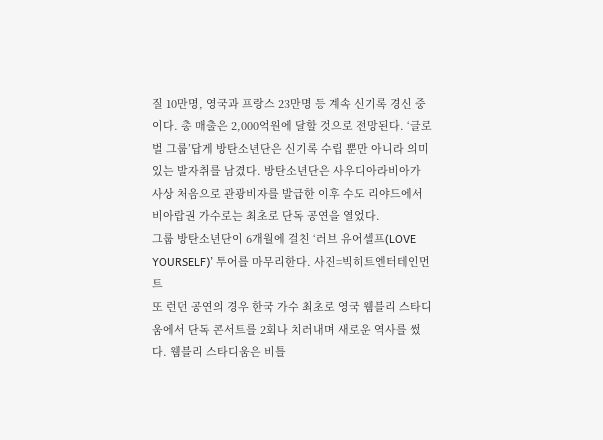질 10만명, 영국과 프랑스 23만명 등 계속 신기록 경신 중이다. 총 매출은 2,000억원에 달할 것으로 전망된다. ‘글로벌 그룹’답게 방탄소년단은 신기록 수립 뿐만 아니라 의미있는 발자취를 남겼다. 방탄소년단은 사우디아라비아가 사상 처음으로 관광비자를 발급한 이후 수도 리야드에서 비아랍권 가수로는 최초로 단독 공연을 열었다.
그룹 방탄소년단이 6개월에 걸친 ‘러브 유어셀프(LOVE YOURSELF)’ 투어를 마무리한다. 사진=빅히트엔터테인먼트
또 런던 공연의 경우 한국 가수 최초로 영국 웸블리 스타디움에서 단독 콘서트를 2회나 치러내며 새로운 역사를 썼다. 웸블리 스타디움은 비틀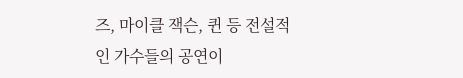즈, 마이클 잭슨, 퀸 등 전설적인 가수들의 공연이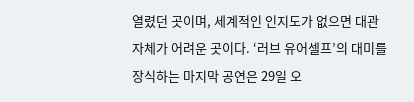열렸던 곳이며, 세계적인 인지도가 없으면 대관 자체가 어려운 곳이다. ‘러브 유어셀프’의 대미를 장식하는 마지막 공연은 29일 오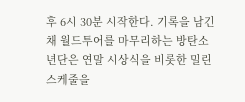후 6시 30분 시작한다. 기록을 남긴 채 월드투어를 마무리하는 방탄소년단은 연말 시상식을 비롯한 밀린 스케줄을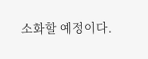소화할 예정이다.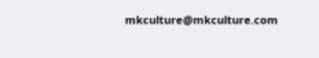mkculture@mkculture.com